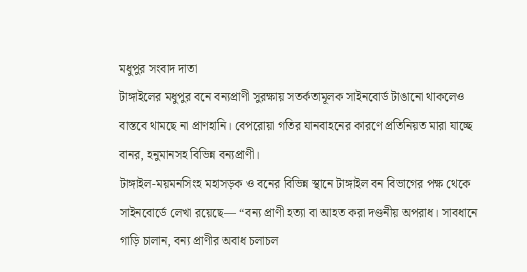মধুপুর সংবাদ দাতা
টাঙ্গাইলের মধুপুর বনে বন্যপ্রাণী সুরক্ষায় সতর্কতামূলক সাইনবোর্ড টাঙানো থাকলেও বাস্তবে থামছে না প্রাণহানি। বেপরোয়া গতির যানবাহনের কারণে প্রতিনিয়ত মারা যাচ্ছে বানর, হনুমানসহ বিভিন্ন বন্যপ্রাণী।
টাঙ্গাইল-ময়মনসিংহ মহাসড়ক ও বনের বিভিন্ন স্থানে টাঙ্গাইল বন বিভাগের পক্ষ থেকে সাইনবোর্ডে লেখা রয়েছে— “বন্য প্রাণী হত্যা বা আহত করা দণ্ডনীয় অপরাধ। সাবধানে গাড়ি চালান, বন্য প্রাণীর অবাধ চলাচল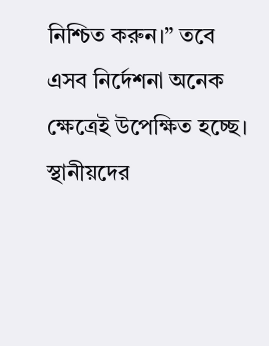নিশ্চিত করুন।” তবে এসব নির্দেশনা অনেক ক্ষেত্রেই উপেক্ষিত হচ্ছে।
স্থানীয়দের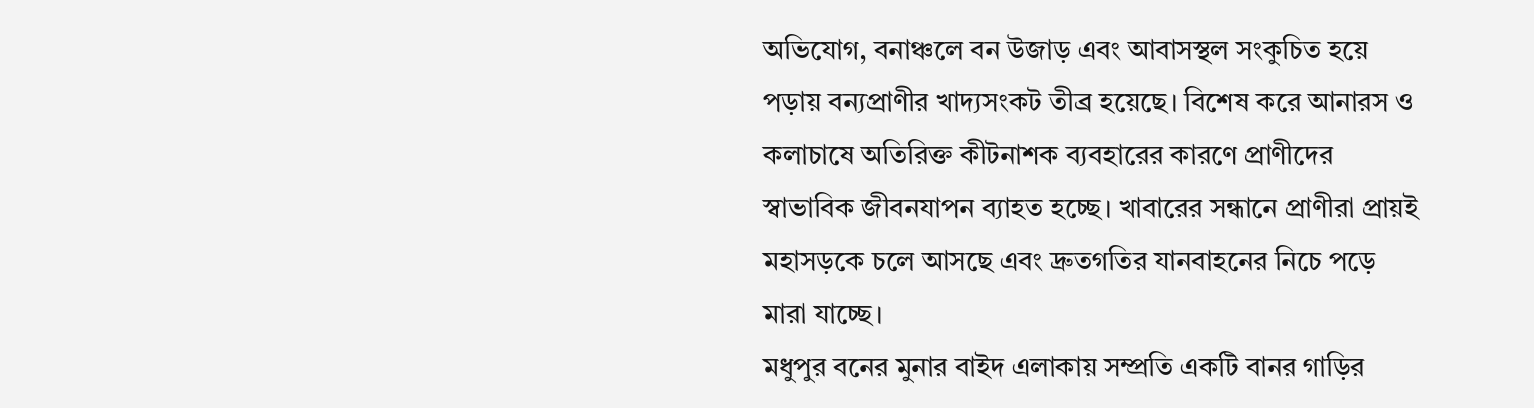অভিযোগ, বনাঞ্চলে বন উজাড় এবং আবাসস্থল সংকুচিত হয়ে পড়ায় বন্যপ্রাণীর খাদ্যসংকট তীব্র হয়েছে। বিশেষ করে আনারস ও কলাচাষে অতিরিক্ত কীটনাশক ব্যবহারের কারণে প্রাণীদের স্বাভাবিক জীবনযাপন ব্যাহত হচ্ছে। খাবারের সন্ধানে প্রাণীরা প্রায়ই মহাসড়কে চলে আসছে এবং দ্রুতগতির যানবাহনের নিচে পড়ে মারা যাচ্ছে।
মধুপুর বনের মুনার বাইদ এলাকায় সম্প্রতি একটি বানর গাড়ির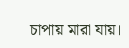চাপায় মারা যায়।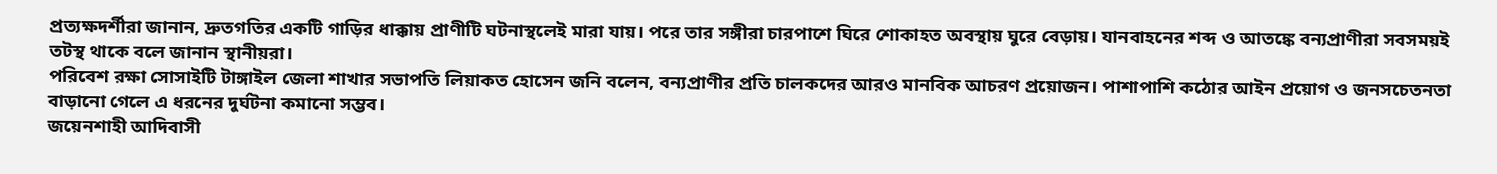প্রত্যক্ষদর্শীরা জানান, দ্রুতগতির একটি গাড়ির ধাক্কায় প্রাণীটি ঘটনাস্থলেই মারা যায়। পরে তার সঙ্গীরা চারপাশে ঘিরে শোকাহত অবস্থায় ঘুরে বেড়ায়। যানবাহনের শব্দ ও আতঙ্কে বন্যপ্রাণীরা সবসময়ই তটস্থ থাকে বলে জানান স্থানীয়রা।
পরিবেশ রক্ষা সোসাইটি টাঙ্গাইল জেলা শাখার সভাপতি লিয়াকত হোসেন জনি বলেন, বন্যপ্রাণীর প্রতি চালকদের আরও মানবিক আচরণ প্রয়োজন। পাশাপাশি কঠোর আইন প্রয়োগ ও জনসচেতনতা বাড়ানো গেলে এ ধরনের দুর্ঘটনা কমানো সম্ভব।
জয়েনশাহী আদিবাসী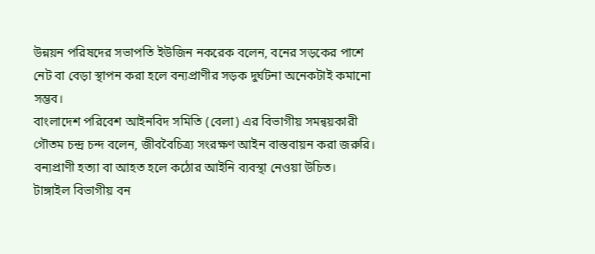উন্নয়ন পরিষদের সভাপতি ইউজিন নকরেক বলেন, বনের সড়কের পাশে নেট বা বেড়া স্থাপন করা হলে বন্যপ্রাণীর সড়ক দুর্ঘটনা অনেকটাই কমানো সম্ভব।
বাংলাদেশ পরিবেশ আইনবিদ সমিতি (বেলা) এর বিভাগীয় সমন্বয়কারী গৌতম চন্দ্র চন্দ বলেন, জীববৈচিত্র্য সংরক্ষণ আইন বাস্তবায়ন করা জরুরি। বন্যপ্রাণী হত্যা বা আহত হলে কঠোর আইনি ব্যবস্থা নেওয়া উচিত।
টাঙ্গাইল বিভাগীয় বন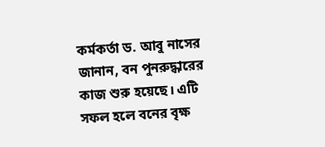কর্মকর্তা ড. আবু নাসের জানান, বন পুনরুদ্ধারের কাজ শুরু হয়েছে। এটি সফল হলে বনের বৃক্ষ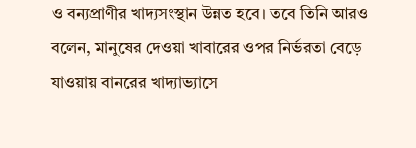ও বন্যপ্রাণীর খাদ্যসংস্থান উন্নত হবে। তবে তিনি আরও বলেন, মানুষের দেওয়া খাবারের ওপর নির্ভরতা বেড়ে যাওয়ায় বানরের খাদ্যাভ্যাসে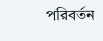পরিবর্তন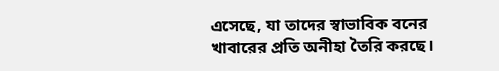এসেছে, যা তাদের স্বাভাবিক বনের খাবারের প্রতি অনীহা তৈরি করছে।